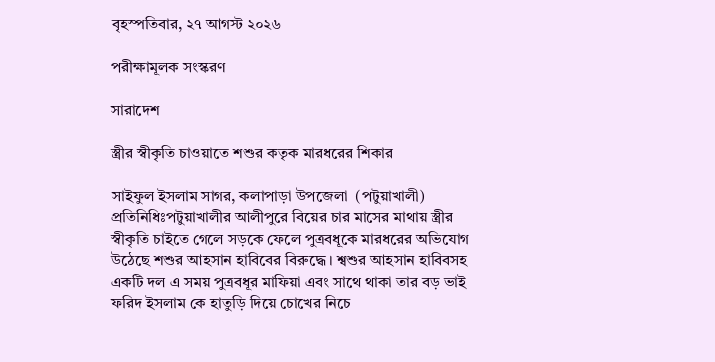বৃহস্পতিবার, ২৭ আগস্ট ২০২৬

পরীক্ষামূলক সংস্করণ

সারাদেশ

স্ত্রীর স্বীকৃতি চাওয়াতে শশুর কতৃক মারধরের শিকার

সাইফুল ইসলাম সাগর, কলাপাড়া উপজেলা  (পটুয়াখালী) প্রতিনিধিঃপটুয়াখালীর আলীপুরে বিয়ের চার মাসের মাথায় স্ত্রীর স্বীকৃতি চাইতে গেলে সড়কে ফেলে পুত্রবধূকে মারধরের অভিযোগ উঠেছে শশুর আহসান হাবিবের বিরুদ্ধে। শ্বশুর আহসান হাবিবসহ একটি দল এ সময় পুত্রবধূর মাফিয়া এবং সাথে থাকা তার বড় ভাই ফরিদ ইসলাম কে হাতুড়ি দিয়ে চোখের নিচে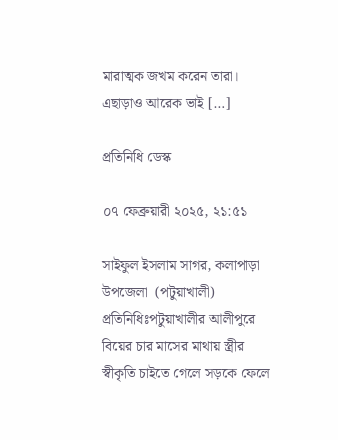মারাত্মক জখম করেন তারা। এছাড়াও আরেক ভাই […]

প্রতিনিধি ডেস্ক

০৭ ফেব্রুয়ারী ২০২৫, ২১:৫১

সাইফুল ইসলাম সাগর, কলাপাড়া উপজেলা  (পটুয়াখালী) প্রতিনিধিঃপটুয়াখালীর আলীপুরে বিয়ের চার মাসের মাথায় স্ত্রীর স্বীকৃতি চাইতে গেলে সড়কে ফেলে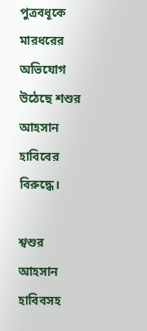পুত্রবধূকে মারধরের অভিযোগ উঠেছে শশুর আহসান হাবিবের বিরুদ্ধে।

শ্বশুর আহসান হাবিবসহ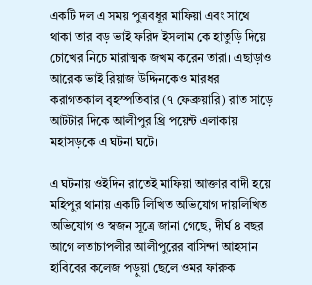একটি দল এ সময় পুত্রবধূর মাফিয়া এবং সাথে থাকা তার বড় ভাই ফরিদ ইসলাম কে হাতুড়ি দিয়ে চোখের নিচে মারাত্মক জখম করেন তারা। এছাড়াও আরেক ভাই রিয়াজ উদ্দিনকেও মারধর করাগতকাল বৃহস্পতিবার (৭ ফেব্রুয়ারি) রাত সাড়ে আটটার দিকে আলীপুর থ্রি পয়েন্ট এলাকায় মহাসড়কে এ ঘটনা ঘটে।

এ ঘটনায় ওইদিন রাতেই মাফিয়া আক্তার বাদী হয়ে মহিপুর থানায় একটি লিখিত অভিযোগ দায়লিখিত অভিযোগ ও স্বজন সূত্রে জানা গেছে, দীর্ঘ ৪ বছর আগে লতাচাপলীর আলীপুরের বাসিন্দা আহসান হাবিবের কলেজ পড়ুয়া ছেলে ওমর ফারুক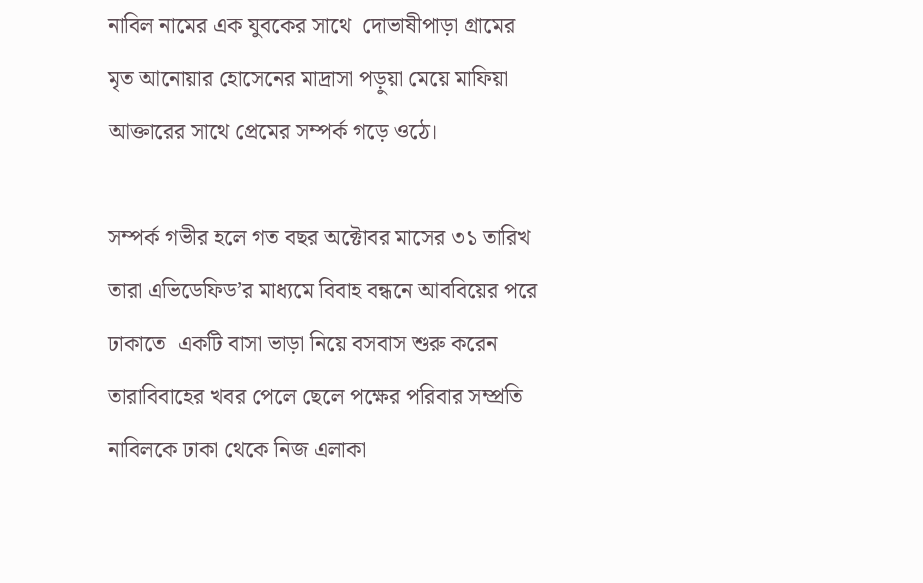নাবিল নামের এক যুবকের সাথে  দোভাষীপাড়া গ্রামের মৃত আনোয়ার হোসেনের মাদ্রাসা পড়ুয়া মেয়ে মাফিয়া আক্তারের সাথে প্রেমের সম্পর্ক গড়ে ওঠে।

সম্পর্ক গভীর হলে গত বছর অক্টোবর মাসের ৩১ তারিখ তারা এভিডেফিড’র মাধ্যমে বিবাহ বন্ধনে আববিয়ের পরে ঢাকাতে  একটি বাসা ভাড়া নিয়ে বসবাস শুরু করেন তারাবিবাহের খবর পেলে ছেলে পক্ষের পরিবার সম্প্রতি নাবিলকে ঢাকা থেকে নিজ এলাকা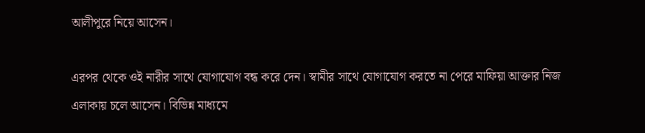আলীপুরে নিয়ে আসেন।

এরপর থেকে ওই নারীর সাথে যোগাযোগ বন্ধ করে দেন। স্বামীর সাথে যোগাযোগ করতে না পেরে মাফিয়া আক্তার নিজ এলাকায় চলে আসেন। বিভিন্ন মাধ্যমে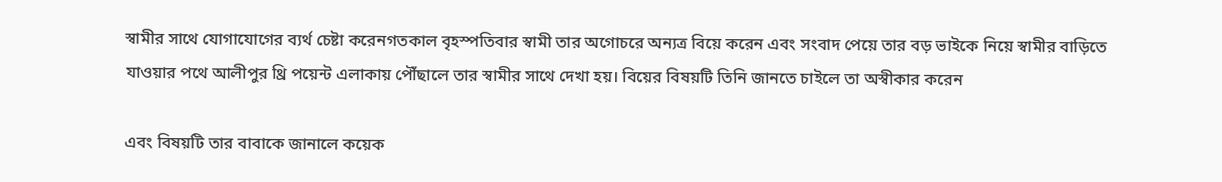স্বামীর সাথে যোগাযোগের ব্যর্থ চেষ্টা করেনগতকাল বৃহস্পতিবার স্বামী তার অগোচরে অন্যত্র বিয়ে করেন এবং সংবাদ পেয়ে তার বড় ভাইকে নিয়ে স্বামীর বাড়িতে যাওয়ার পথে আলীপুর থ্রি পয়েন্ট এলাকায় পৌঁছালে তার স্বামীর সাথে দেখা হয়। বিয়ের বিষয়টি তিনি জানতে চাইলে তা অস্বীকার করেন

এবং বিষয়টি তার বাবাকে জানালে কয়েক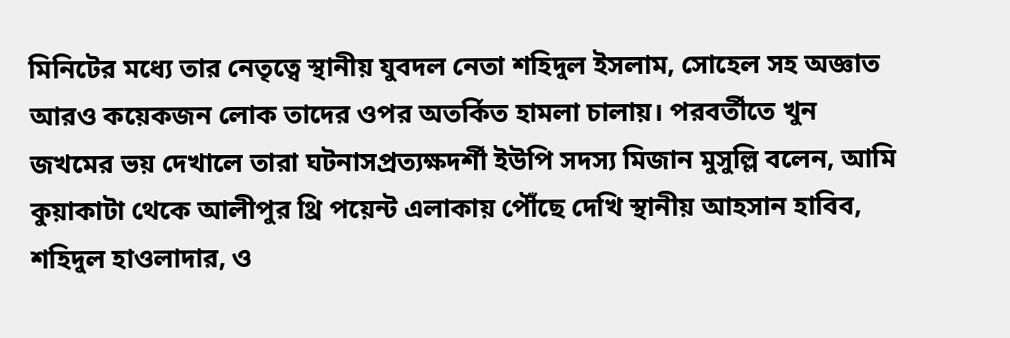মিনিটের মধ্যে তার নেতৃত্বে স্থানীয় যুবদল নেতা শহিদুল ইসলাম, সোহেল সহ অজ্ঞাত আরও কয়েকজন লোক তাদের ওপর অতর্কিত হামলা চালায়। পরবর্তীতে খুন জখমের ভয় দেখালে তারা ঘটনাসপ্রত্যক্ষদর্শী ইউপি সদস্য মিজান মুসুল্লি বলেন, আমি কুয়াকাটা থেকে আলীপুর থ্রি পয়েন্ট এলাকায় পৌঁছে দেখি স্থানীয় আহসান হাবিব, শহিদুল হাওলাদার, ও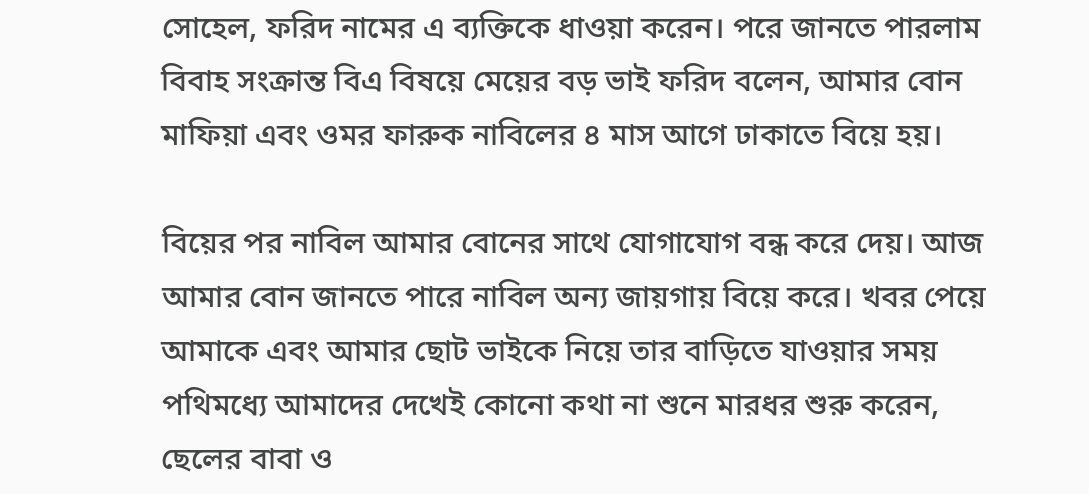সোহেল, ফরিদ নামের এ ব্যক্তিকে ধাওয়া করেন। পরে জানতে পারলাম বিবাহ সংক্রান্ত বিএ বিষয়ে মেয়ের বড় ভাই ফরিদ বলেন, আমার বোন মাফিয়া এবং ওমর ফারুক নাবিলের ৪ মাস আগে ঢাকাতে বিয়ে হয়।

বিয়ের পর নাবিল আমার বোনের সাথে যোগাযোগ বন্ধ করে দেয়। আজ আমার বোন জানতে পারে নাবিল অন্য জায়গায় বিয়ে করে। খবর পেয়ে আমাকে এবং আমার ছোট ভাইকে নিয়ে তার বাড়িতে যাওয়ার সময় পথিমধ্যে আমাদের দেখেই কোনো কথা না শুনে মারধর শুরু করেন, ছেলের বাবা ও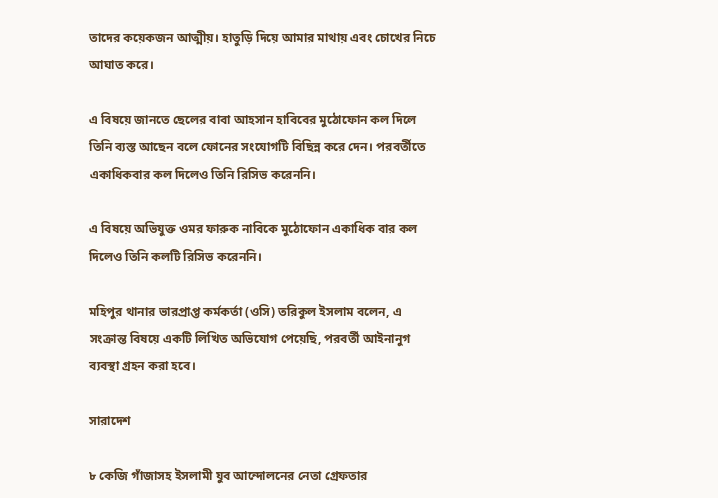তাদের কয়েকজন আত্মীয়। হাতুড়ি দিয়ে আমার মাথায় এবং চোখের নিচে আঘাত করে।

এ বিষয়ে জানতে ছেলের বাবা আহসান হাবিবের মুঠোফোন কল দিলে তিনি ব্যস্ত আছেন বলে ফোনের সংযোগটি বিছিন্ন করে দেন। পরবর্তীতে একাধিকবার কল দিলেও তিনি রিসিভ করেননি।

এ বিষয়ে অভিযুক্ত ওমর ফারুক নাবিকে মুঠোফোন একাধিক বার কল দিলেও তিনি কলটি রিসিভ করেননি।

মহিপুর থানার ভারপ্রাপ্ত কর্মকর্তা (ওসি) তরিকুল ইসলাম বলেন, এ সংক্রান্ত বিষয়ে একটি লিখিত অভিযোগ পেয়েছি, পরবর্তী আইনানুগ ব্যবস্থা গ্রহন করা হবে।

সারাদেশ

৮ কেজি গাঁজাসহ ইসলামী যুব আন্দোলনের নেতা গ্রেফতার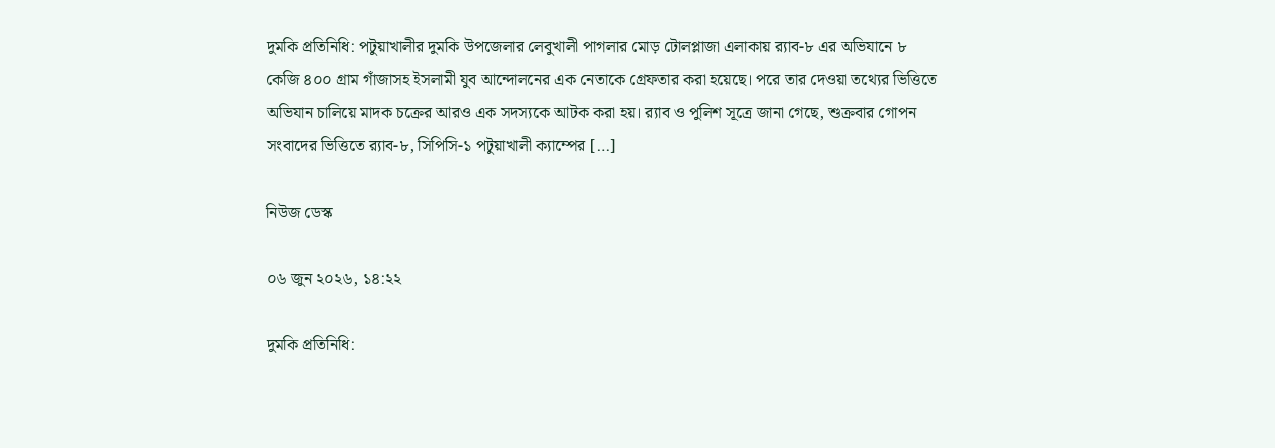দুমকি প্রতিনিধি: পটুয়াখালীর দুমকি উপজেলার লেবুখালী পাগলার মোড় টোলপ্লাজা এলাকায় র‍্যাব-৮ এর অভিযানে ৮ কেজি ৪০০ গ্রাম গাঁজাসহ ইসলামী যুব আন্দোলনের এক নেতাকে গ্রেফতার করা হয়েছে। পরে তার দেওয়া তথ্যের ভিত্তিতে অভিযান চালিয়ে মাদক চক্রের আরও এক সদস্যকে আটক করা হয়। র‍্যাব ও পুলিশ সূত্রে জানা গেছে, শুক্রবার গোপন সংবাদের ভিত্তিতে র‍্যাব-৮, সিপিসি-১ পটুয়াখালী ক্যাম্পের […]

নিউজ ডেস্ক

০৬ জুন ২০২৬, ১৪:২২

দুমকি প্রতিনিধি: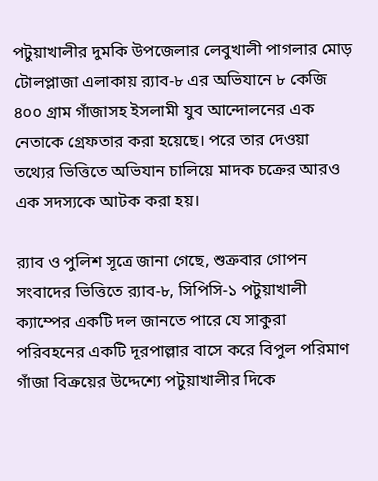পটুয়াখালীর দুমকি উপজেলার লেবুখালী পাগলার মোড় টোলপ্লাজা এলাকায় র‍্যাব-৮ এর অভিযানে ৮ কেজি ৪০০ গ্রাম গাঁজাসহ ইসলামী যুব আন্দোলনের এক নেতাকে গ্রেফতার করা হয়েছে। পরে তার দেওয়া তথ্যের ভিত্তিতে অভিযান চালিয়ে মাদক চক্রের আরও এক সদস্যকে আটক করা হয়।

র‍্যাব ও পুলিশ সূত্রে জানা গেছে, শুক্রবার গোপন সংবাদের ভিত্তিতে র‍্যাব-৮, সিপিসি-১ পটুয়াখালী ক্যাম্পের একটি দল জানতে পারে যে সাকুরা পরিবহনের একটি দূরপাল্লার বাসে করে বিপুল পরিমাণ গাঁজা বিক্রয়ের উদ্দেশ্যে পটুয়াখালীর দিকে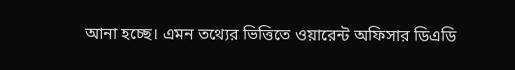আনা হচ্ছে। এমন তথ্যের ভিত্তিতে ওয়ারেন্ট অফিসার ডিএডি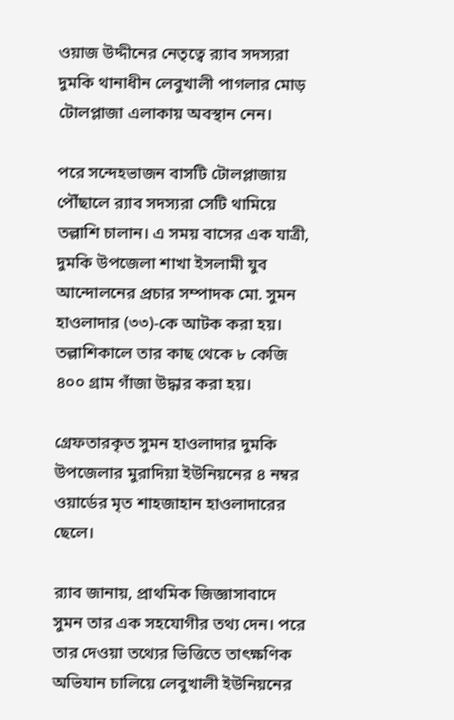ওয়াজ উদ্দীনের নেতৃত্বে র‍্যাব সদস্যরা দুমকি থানাধীন লেবুখালী পাগলার মোড় টোলপ্লাজা এলাকায় অবস্থান নেন।

পরে সন্দেহভাজন বাসটি টোলপ্লাজায় পৌঁছালে র‍্যাব সদস্যরা সেটি থামিয়ে তল্লাশি চালান। এ সময় বাসের এক যাত্রী, দুমকি উপজেলা শাখা ইসলামী যুব আন্দোলনের প্রচার সম্পাদক মো. সুমন হাওলাদার (৩৩)-কে আটক করা হয়। তল্লাশিকালে তার কাছ থেকে ৮ কেজি ৪০০ গ্রাম গাঁজা উদ্ধার করা হয়।

গ্রেফতারকৃত সুমন হাওলাদার দুমকি উপজেলার মুরাদিয়া ইউনিয়নের ৪ নম্বর ওয়ার্ডের মৃত শাহজাহান হাওলাদারের ছেলে।

র‍্যাব জানায়, প্রাথমিক জিজ্ঞাসাবাদে সুমন তার এক সহযোগীর তথ্য দেন। পরে তার দেওয়া তথ্যের ভিত্তিতে তাৎক্ষণিক অভিযান চালিয়ে লেবুখালী ইউনিয়নের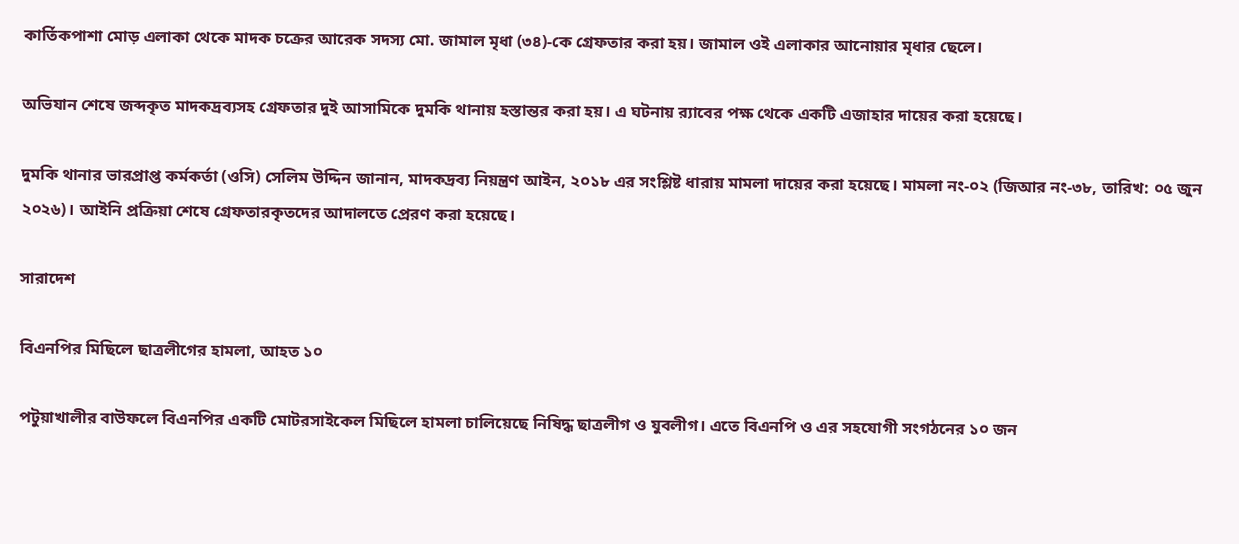কার্তিকপাশা মোড় এলাকা থেকে মাদক চক্রের আরেক সদস্য মো. জামাল মৃধা (৩৪)-কে গ্রেফতার করা হয়। জামাল ওই এলাকার আনোয়ার মৃধার ছেলে।

অভিযান শেষে জব্দকৃত মাদকদ্রব্যসহ গ্রেফতার দুই আসামিকে দুমকি থানায় হস্তান্তর করা হয়। এ ঘটনায় র‍্যাবের পক্ষ থেকে একটি এজাহার দায়ের করা হয়েছে।

দুমকি থানার ভারপ্রাপ্ত কর্মকর্তা (ওসি) সেলিম উদ্দিন জানান, মাদকদ্রব্য নিয়ন্ত্রণ আইন, ২০১৮ এর সংশ্লিষ্ট ধারায় মামলা দায়ের করা হয়েছে। মামলা নং-০২ (জিআর নং-৩৮, তারিখ: ০৫ জুন ২০২৬)। আইনি প্রক্রিয়া শেষে গ্রেফতারকৃতদের আদালতে প্রেরণ করা হয়েছে।

সারাদেশ

বিএনপির মিছিলে ছাত্রলীগের হামলা, আহত ১০

পটুয়াখালীর বাউফলে বিএনপির একটি মোটরসাইকেল মিছিলে হামলা চালিয়েছে নিষিদ্ধ ছাত্রলীগ ও যুবলীগ। এতে বিএনপি ও এর সহযোগী সংগঠনের ১০ জন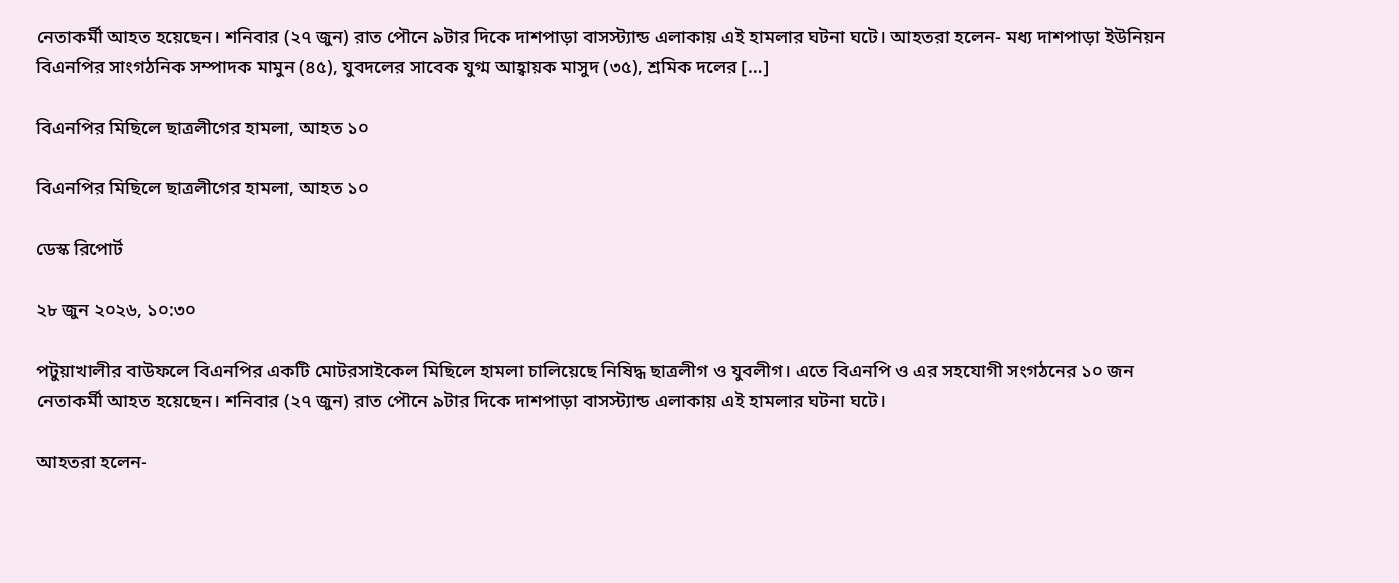নেতাকর্মী আহত হয়েছেন। শনিবার (২৭ জুন) রাত পৌনে ৯টার দিকে দাশপাড়া বাসস্ট্যান্ড এলাকায় এই হামলার ঘটনা ঘটে। আহতরা হলেন- মধ্য দাশপাড়া ইউনিয়ন বিএনপির সাংগঠনিক সম্পাদক মামুন (৪৫), যুবদলের সাবেক যুগ্ম আহ্বায়ক মাসুদ (৩৫), শ্রমিক দলের […]

বিএনপির মিছিলে ছাত্রলীগের হামলা, আহত ১০

বিএনপির মিছিলে ছাত্রলীগের হামলা, আহত ১০

ডেস্ক রিপোর্ট

২৮ জুন ২০২৬, ১০:৩০

পটুয়াখালীর বাউফলে বিএনপির একটি মোটরসাইকেল মিছিলে হামলা চালিয়েছে নিষিদ্ধ ছাত্রলীগ ও যুবলীগ। এতে বিএনপি ও এর সহযোগী সংগঠনের ১০ জন নেতাকর্মী আহত হয়েছেন। শনিবার (২৭ জুন) রাত পৌনে ৯টার দিকে দাশপাড়া বাসস্ট্যান্ড এলাকায় এই হামলার ঘটনা ঘটে।

আহতরা হলেন-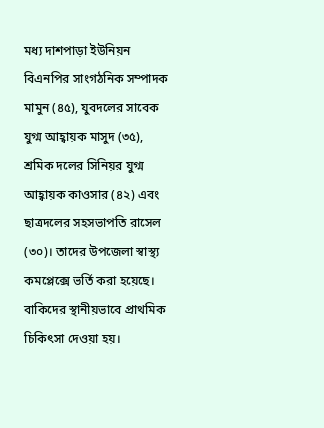মধ্য দাশপাড়া ইউনিয়ন বিএনপির সাংগঠনিক সম্পাদক মামুন (৪৫), যুবদলের সাবেক যুগ্ম আহ্বায়ক মাসুদ (৩৫), শ্রমিক দলের সিনিয়র যুগ্ম আহ্বায়ক কাওসার (৪২) এবং ছাত্রদলের সহসভাপতি রাসেল (৩০)। তাদের উপজেলা স্বাস্থ্য কমপ্লেক্সে ভর্তি করা হয়েছে। বাকিদের স্থানীয়ভাবে প্রাথমিক চিকিৎসা দেওয়া হয়।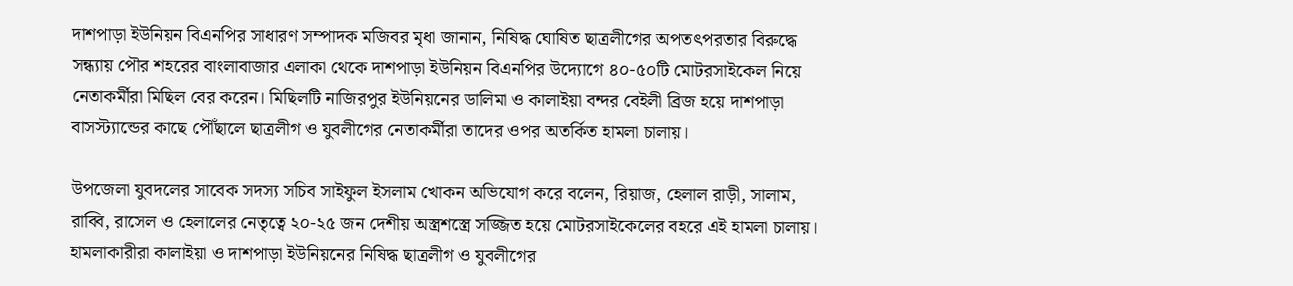দাশপাড়া ইউনিয়ন বিএনপির সাধারণ সম্পাদক মজিবর মৃধা জানান, নিষিদ্ধ ঘোষিত ছাত্রলীগের অপতৎপরতার বিরুদ্ধে সন্ধ্যায় পৌর শহরের বাংলাবাজার এলাকা থেকে দাশপাড়া ইউনিয়ন বিএনপির উদ্যোগে ৪০-৫০টি মোটরসাইকেল নিয়ে নেতাকর্মীরা মিছিল বের করেন। মিছিলটি নাজিরপুর ইউনিয়নের ডালিমা ও কালাইয়া বন্দর বেইলী ব্রিজ হয়ে দাশপাড়া বাসস্ট্যান্ডের কাছে পৌঁছালে ছাত্রলীগ ও যুবলীগের নেতাকর্মীরা তাদের ওপর অতর্কিত হামলা চালায়।

উপজেলা যুবদলের সাবেক সদস্য সচিব সাইফুল ইসলাম খোকন অভিযোগ করে বলেন, রিয়াজ, হেলাল রাড়ী, সালাম, রাব্বি, রাসেল ও হেলালের নেতৃত্বে ২০-২৫ জন দেশীয় অস্ত্রশস্ত্রে সজ্জিত হয়ে মোটরসাইকেলের বহরে এই হামলা চালায়। হামলাকারীরা কালাইয়া ও দাশপাড়া ইউনিয়নের নিষিদ্ধ ছাত্রলীগ ও যুবলীগের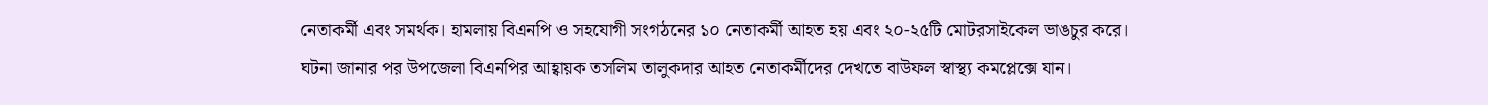নেতাকর্মী এবং সমর্থক। হামলায় বিএনপি ও সহযোগী সংগঠনের ১০ নেতাকর্মী আহত হয় এবং ২০-২৫টি মোটরসাইকেল ভাঙচুর করে। ঘটনা জানার পর উপজেলা বিএনপির আহ্বায়ক তসলিম তালুকদার আহত নেতাকর্মীদের দেখতে বাউফল স্বাস্থ্য কমপ্লেক্সে যান।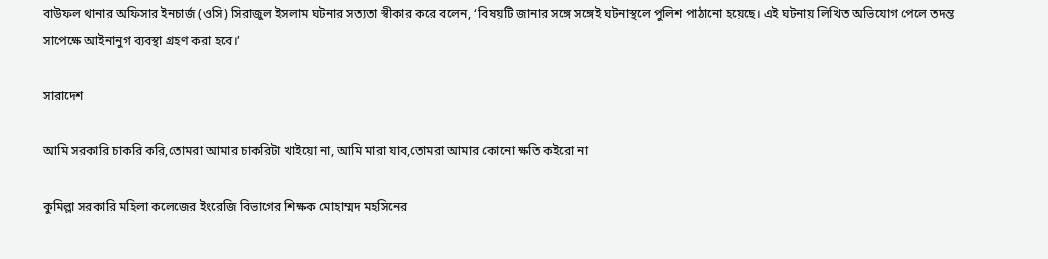বাউফল থানার অফিসার ইনচার্জ (ওসি) সিরাজুল ইসলাম ঘটনার সত্যতা স্বীকার করে বলেন, ‘বিষয়টি জানার সঙ্গে সঙ্গেই ঘটনাস্থলে পুলিশ পাঠানো হয়েছে। এই ঘটনায় লিখিত অভিযোগ পেলে তদন্ত সাপেক্ষে আইনানুগ ব্যবস্থা গ্রহণ করা হবে।’

সারাদেশ

আমি সরকারি চাকরি করি,তোমরা আমার চাকরিটা খাইয়ো না, আমি মারা যাব,তোমরা আমার কোনো ক্ষতি কইরো না

কুমিল্লা সরকারি মহিলা কলেজের ইংরেজি বিভাগের শিক্ষক মোহাম্মদ মহসিনের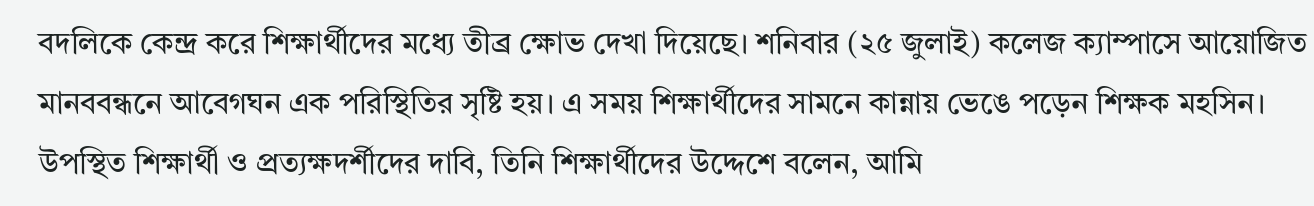বদলিকে কেন্দ্র করে শিক্ষার্থীদের মধ্যে তীব্র ক্ষোভ দেখা দিয়েছে। শনিবার (২৫ জুলাই) কলেজ ক্যাম্পাসে আয়োজিত মানববন্ধনে আবেগঘন এক পরিস্থিতির সৃষ্টি হয়। এ সময় শিক্ষার্থীদের সামনে কান্নায় ভেঙে পড়েন শিক্ষক মহসিন। উপস্থিত শিক্ষার্থী ও প্রত্যক্ষদর্শীদের দাবি, তিনি শিক্ষার্থীদের উদ্দেশে বলেন, আমি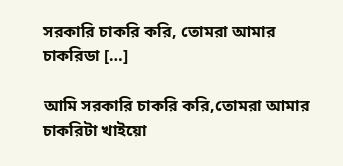সরকারি চাকরি করি, তোমরা আমার চাকরিডা […]

আমি সরকারি চাকরি করি,তোমরা আমার চাকরিটা খাইয়ো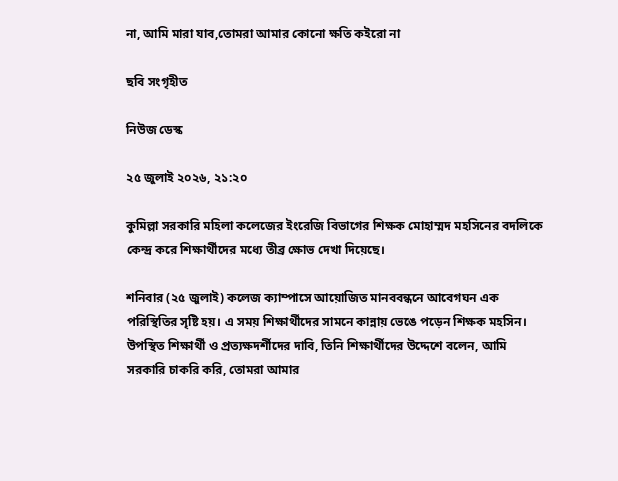না, আমি মারা যাব,তোমরা আমার কোনো ক্ষতি কইরো না

ছবি সংগৃহীত

নিউজ ডেস্ক

২৫ জুলাই ২০২৬, ২১:২০

কুমিল্লা সরকারি মহিলা কলেজের ইংরেজি বিভাগের শিক্ষক মোহাম্মদ মহসিনের বদলিকে কেন্দ্র করে শিক্ষার্থীদের মধ্যে তীব্র ক্ষোভ দেখা দিয়েছে।

শনিবার (২৫ জুলাই) কলেজ ক্যাম্পাসে আয়োজিত মানববন্ধনে আবেগঘন এক পরিস্থিতির সৃষ্টি হয়। এ সময় শিক্ষার্থীদের সামনে কান্নায় ভেঙে পড়েন শিক্ষক মহসিন। উপস্থিত শিক্ষার্থী ও প্রত্যক্ষদর্শীদের দাবি, তিনি শিক্ষার্থীদের উদ্দেশে বলেন, আমি সরকারি চাকরি করি, তোমরা আমার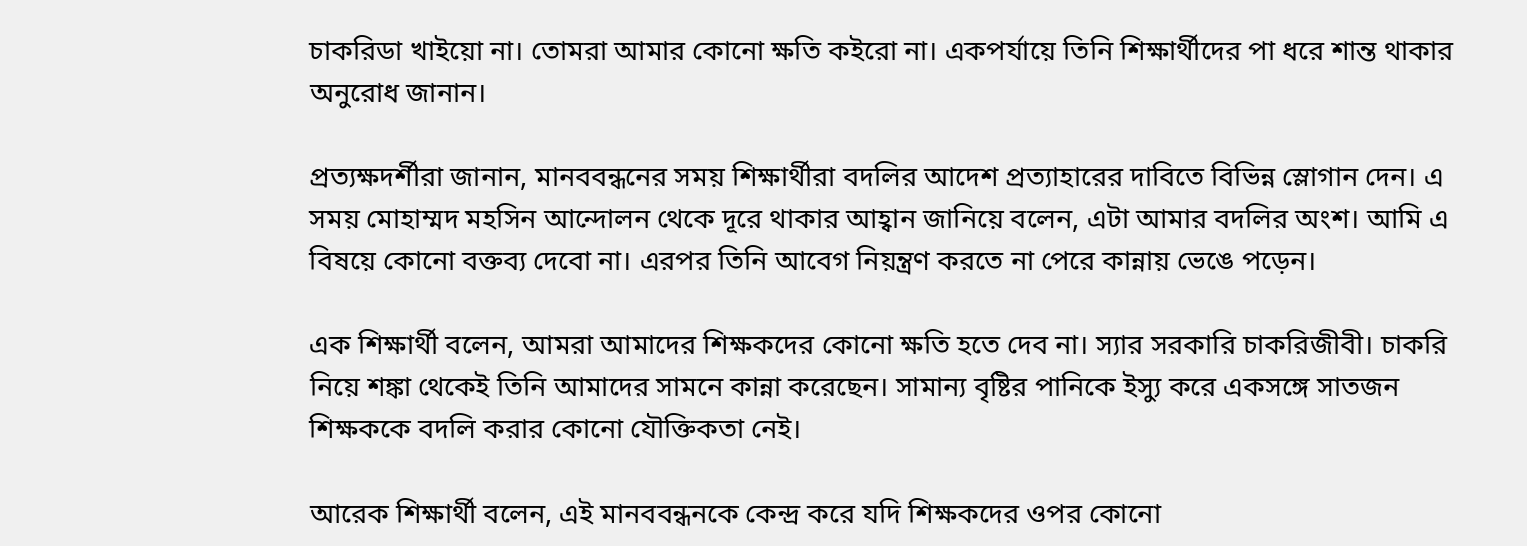চাকরিডা খাইয়ো না। তোমরা আমার কোনো ক্ষতি কইরো না। একপর্যায়ে তিনি শিক্ষার্থীদের পা ধরে শান্ত থাকার অনুরোধ জানান।

প্রত্যক্ষদর্শীরা জানান, মানববন্ধনের সময় শিক্ষার্থীরা বদলির আদেশ প্রত্যাহারের দাবিতে বিভিন্ন স্লোগান দেন। এ সময় মোহাম্মদ মহসিন আন্দোলন থেকে দূরে থাকার আহ্বান জানিয়ে বলেন, এটা আমার বদলির অংশ। আমি এ বিষয়ে কোনো বক্তব্য দেবো না। এরপর তিনি আবেগ নিয়ন্ত্রণ করতে না পেরে কান্নায় ভেঙে পড়েন।

এক শিক্ষার্থী বলেন, আমরা আমাদের শিক্ষকদের কোনো ক্ষতি হতে দেব না। স্যার সরকারি চাকরিজীবী। চাকরি নিয়ে শঙ্কা থেকেই তিনি আমাদের সামনে কান্না করেছেন। সামান্য বৃষ্টির পানিকে ইস্যু করে একসঙ্গে সাতজন শিক্ষককে বদলি করার কোনো যৌক্তিকতা নেই।

আরেক শিক্ষার্থী বলেন, এই মানববন্ধনকে কেন্দ্র করে যদি শিক্ষকদের ওপর কোনো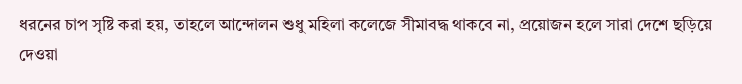ধরনের চাপ সৃষ্টি করা হয়, তাহলে আন্দোলন শুধু মহিলা কলেজে সীমাবদ্ধ থাকবে না, প্রয়োজন হলে সারা দেশে ছড়িয়ে দেওয়া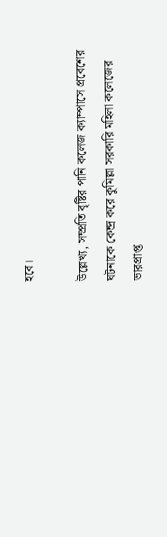হবে।

উল্লেখ্য, সম্প্রতি বৃষ্টির পানি কলেজ ক্যাম্পাসে প্রবেশের ঘটনাকে কেন্দ্র করে কুমিল্লা সরকারি মহিলা কলেজের ভারপ্রাপ্ত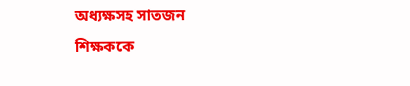অধ্যক্ষসহ সাতজন শিক্ষককে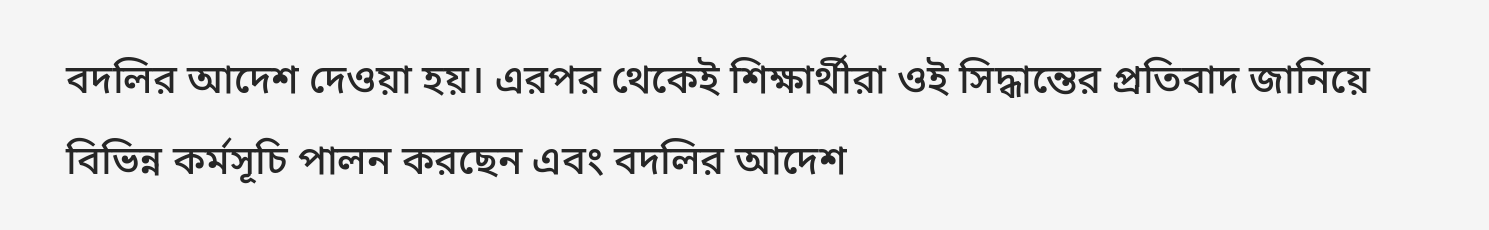বদলির আদেশ দেওয়া হয়। এরপর থেকেই শিক্ষার্থীরা ওই সিদ্ধান্তের প্রতিবাদ জানিয়ে বিভিন্ন কর্মসূচি পালন করছেন এবং বদলির আদেশ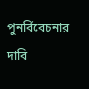পুনর্বিবেচনার দাবি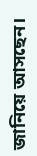জানিয়ে আসছেন।